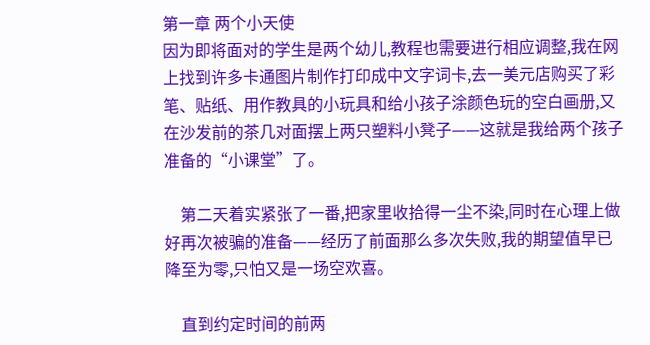第一章 两个小天使
因为即将面对的学生是两个幼儿,教程也需要进行相应调整,我在网上找到许多卡通图片制作打印成中文字词卡,去一美元店购买了彩笔、贴纸、用作教具的小玩具和给小孩子涂颜色玩的空白画册,又在沙发前的茶几对面摆上两只塑料小凳子——这就是我给两个孩子准备的“小课堂”了。

    第二天着实紧张了一番,把家里收拾得一尘不染,同时在心理上做好再次被骗的准备——经历了前面那么多次失败,我的期望值早已降至为零,只怕又是一场空欢喜。

    直到约定时间的前两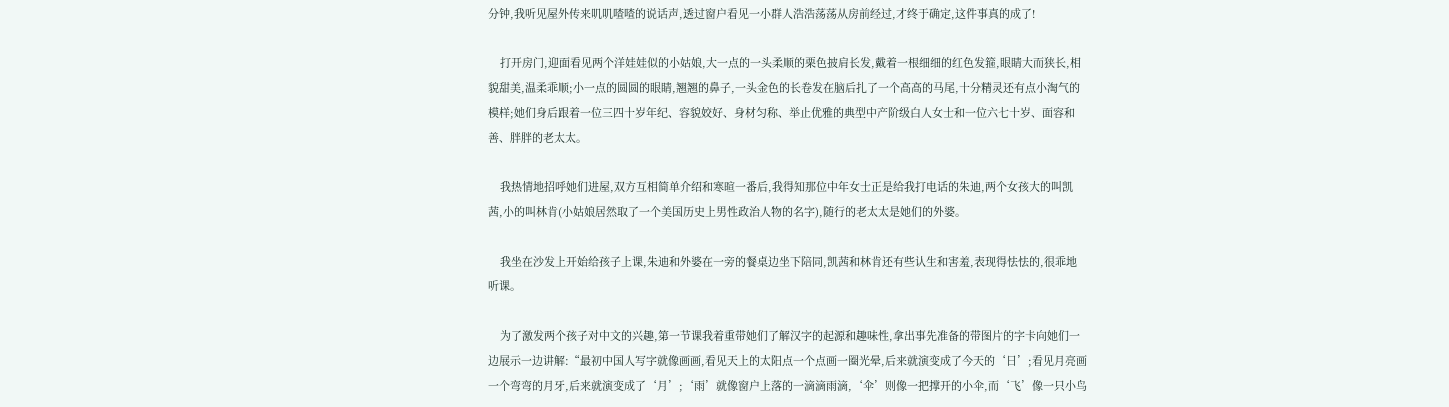分钟,我听见屋外传来叽叽喳喳的说话声,透过窗户看见一小群人浩浩荡荡从房前经过,才终于确定,这件事真的成了!

    打开房门,迎面看见两个洋娃娃似的小姑娘,大一点的一头柔顺的栗色披肩长发,戴着一根细细的红色发箍,眼睛大而狭长,相貌甜美,温柔乖顺;小一点的圆圆的眼睛,翘翘的鼻子,一头金色的长卷发在脑后扎了一个高高的马尾,十分精灵还有点小淘气的模样;她们身后跟着一位三四十岁年纪、容貌姣好、身材匀称、举止优雅的典型中产阶级白人女士和一位六七十岁、面容和善、胖胖的老太太。

    我热情地招呼她们进屋,双方互相简单介绍和寒暄一番后,我得知那位中年女士正是给我打电话的朱迪,两个女孩大的叫凯茜,小的叫林肯(小姑娘居然取了一个美国历史上男性政治人物的名字),随行的老太太是她们的外婆。

    我坐在沙发上开始给孩子上课,朱迪和外婆在一旁的餐桌边坐下陪同,凯茜和林肯还有些认生和害羞,表现得怯怯的,很乖地听课。

    为了激发两个孩子对中文的兴趣,第一节课我着重带她们了解汉字的起源和趣味性,拿出事先准备的带图片的字卡向她们一边展示一边讲解:“最初中国人写字就像画画,看见天上的太阳点一个点画一圈光晕,后来就演变成了今天的‘日’;看见月亮画一个弯弯的月牙,后来就演变成了‘月’;‘雨’就像窗户上落的一滴滴雨滴,‘伞’则像一把撑开的小伞,而‘飞’像一只小鸟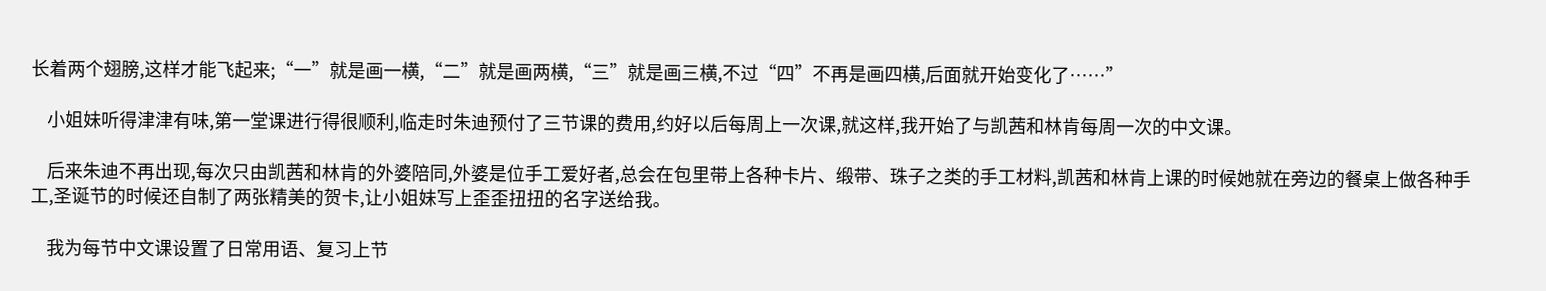长着两个翅膀,这样才能飞起来;“一”就是画一横,“二”就是画两横,“三”就是画三横,不过“四”不再是画四横,后面就开始变化了……”

    小姐妹听得津津有味,第一堂课进行得很顺利,临走时朱迪预付了三节课的费用,约好以后每周上一次课,就这样,我开始了与凯茜和林肯每周一次的中文课。

    后来朱迪不再出现,每次只由凯茜和林肯的外婆陪同,外婆是位手工爱好者,总会在包里带上各种卡片、缎带、珠子之类的手工材料,凯茜和林肯上课的时候她就在旁边的餐桌上做各种手工,圣诞节的时候还自制了两张精美的贺卡,让小姐妹写上歪歪扭扭的名字送给我。

    我为每节中文课设置了日常用语、复习上节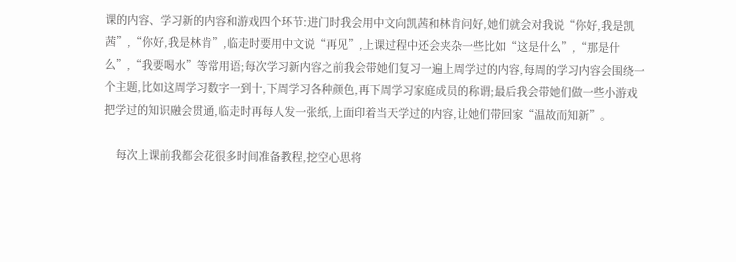课的内容、学习新的内容和游戏四个环节:进门时我会用中文向凯茜和林肯问好,她们就会对我说“你好,我是凯茜”,“你好,我是林肯”,临走时要用中文说“再见”,上课过程中还会夹杂一些比如“这是什么”,“那是什么”,“我要喝水”等常用语;每次学习新内容之前我会带她们复习一遍上周学过的内容,每周的学习内容会围绕一个主题,比如这周学习数字一到十,下周学习各种颜色,再下周学习家庭成员的称谓;最后我会带她们做一些小游戏把学过的知识融会贯通,临走时再每人发一张纸,上面印着当天学过的内容,让她们带回家“温故而知新”。

    每次上课前我都会花很多时间准备教程,挖空心思将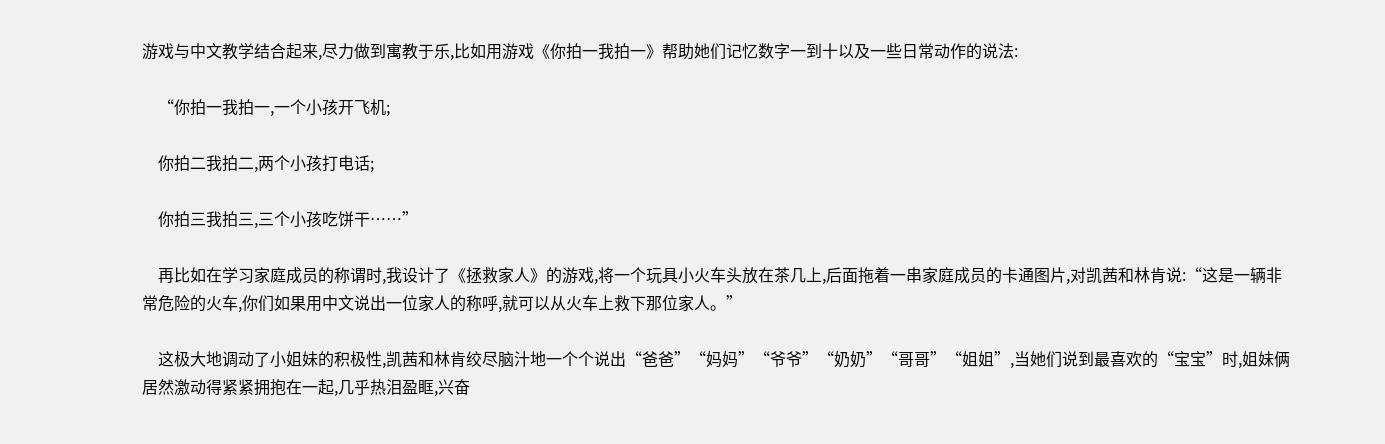游戏与中文教学结合起来,尽力做到寓教于乐,比如用游戏《你拍一我拍一》帮助她们记忆数字一到十以及一些日常动作的说法:

    “你拍一我拍一,一个小孩开飞机;

    你拍二我拍二,两个小孩打电话;

    你拍三我拍三,三个小孩吃饼干……”

    再比如在学习家庭成员的称谓时,我设计了《拯救家人》的游戏,将一个玩具小火车头放在茶几上,后面拖着一串家庭成员的卡通图片,对凯茜和林肯说:“这是一辆非常危险的火车,你们如果用中文说出一位家人的称呼,就可以从火车上救下那位家人。”

    这极大地调动了小姐妹的积极性,凯茜和林肯绞尽脑汁地一个个说出“爸爸”“妈妈”“爷爷”“奶奶”“哥哥”“姐姐”,当她们说到最喜欢的“宝宝”时,姐妹俩居然激动得紧紧拥抱在一起,几乎热泪盈眶,兴奋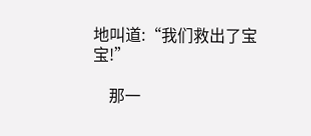地叫道:“我们救出了宝宝!”

    那一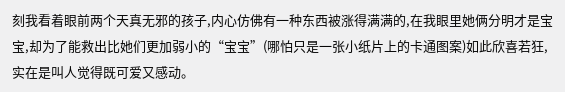刻我看着眼前两个天真无邪的孩子,内心仿佛有一种东西被涨得满满的,在我眼里她俩分明才是宝宝,却为了能救出比她们更加弱小的“宝宝”(哪怕只是一张小纸片上的卡通图案)如此欣喜若狂,实在是叫人觉得既可爱又感动。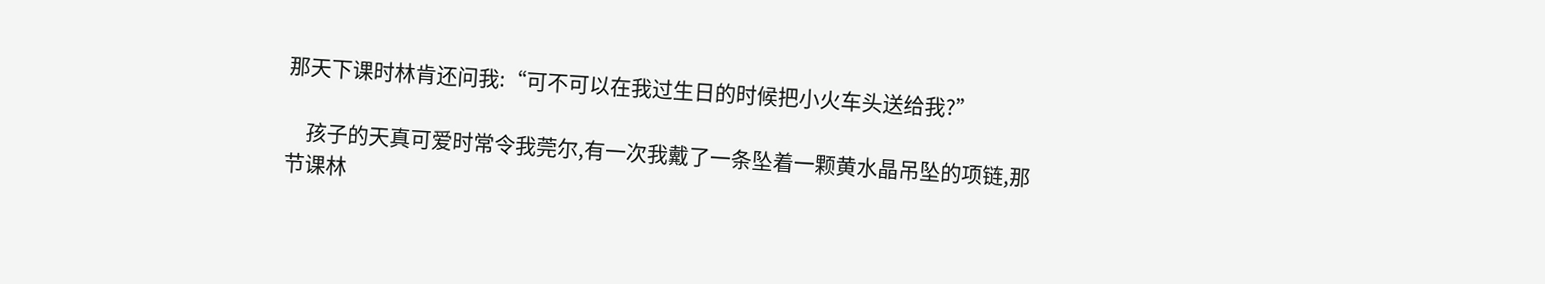那天下课时林肯还问我:“可不可以在我过生日的时候把小火车头送给我?”

    孩子的天真可爱时常令我莞尔,有一次我戴了一条坠着一颗黄水晶吊坠的项链,那节课林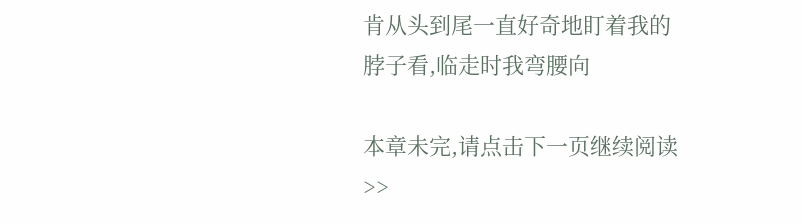肯从头到尾一直好奇地盯着我的脖子看,临走时我弯腰向

本章未完,请点击下一页继续阅读>>